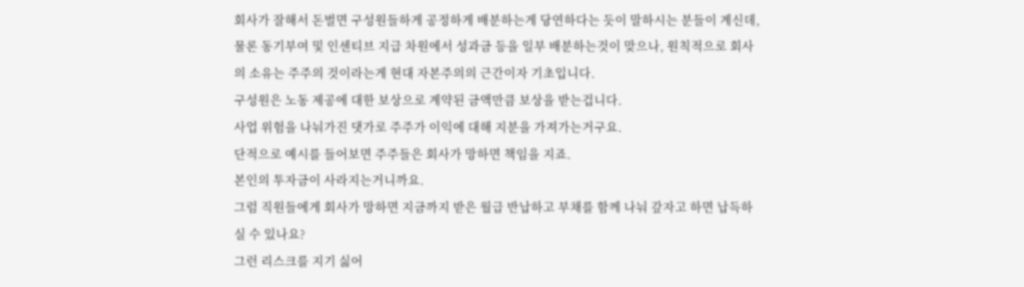회사가 잘해서 돈벌면 구성원들하게 공정하게 배분하는게 당연하다는 듯이 말하시는 분들이 계신데,
물론 동기부여 및 인센티브 지급 차원에서 성과금 등을 일부 배분하는것이 맞으나, 원칙적으로 회사의 소유는 주주의 것이라는게 현대 자본주의의 근간이자 기초입니다.
구성원은 노동 제공에 대한 보상으로 계약된 금액만큼 보상을 받는겁니다.
사업 위험을 나눠가진 댓가로 주주가 이익에 대해 지분을 가져가는거구요.
단적으로 예시를 들어보면 주주들은 회사가 망하면 책임을 지죠.
본인의 투자금이 사라지는거니까요.
그럼 직원들에게 회사가 망하면 지금까지 받은 월급 반납하고 부채를 함께 나눠 갚자고 하면 납득하실 수 있나요?
그런 리스크를 지기 싫어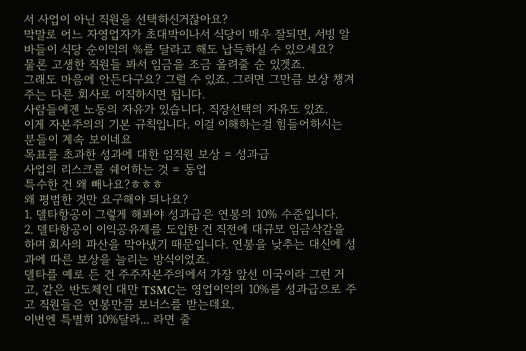서 사업이 아닌 직원을 선택하신거잖아요?
막말로 어느 자영업자가 초대박이나서 식당이 매우 잘되면, 서빙 알바들이 식당 순이익의 %를 달라고 해도 납득하실 수 있으세요?
물론 고생한 직원들 봐서 임금을 조금 올려줄 순 있겟죠.
그래도 마음에 안든다구요? 그럴 수 있죠. 그러면 그만큼 보상 챙겨주는 다른 회사로 이직하시면 됩니다.
사람들에겐 노동의 자유가 있습니다. 직장선택의 자유도 있죠.
이게 자본주의의 기본 규칙입니다. 이걸 이해하는걸 힘들어하시는 분들이 계속 보이네요
목표를 초과한 성과에 대한 임직원 보상 = 성과급
사업의 리스크를 쉐어하는 것 = 동업
특수한 건 왜 빼나요?ㅎㅎㅎ
왜 평범한 것만 요구해야 되나요?
1. 델타항공이 그렇게 해봐야 성과급은 연봉의 10% 수준입니다.
2. 델타항공이 이익공유제를 도입한 건 직전에 대규모 임금삭감을 하며 회사의 파산을 막아냈기 때문입니다. 연봉을 낮추는 대신에 성과에 따른 보상을 늘리는 방식이었죠.
델타를 예로 든 건 주주자본주의에서 가장 앞선 미국이라 그런 거고, 같은 반도체인 대만 TSMC는 영업이익의 10%를 성과급으로 주고 직원들은 연봉만큼 보너스를 받는데요.
이번엔 특별히 10%달라... 라면 줄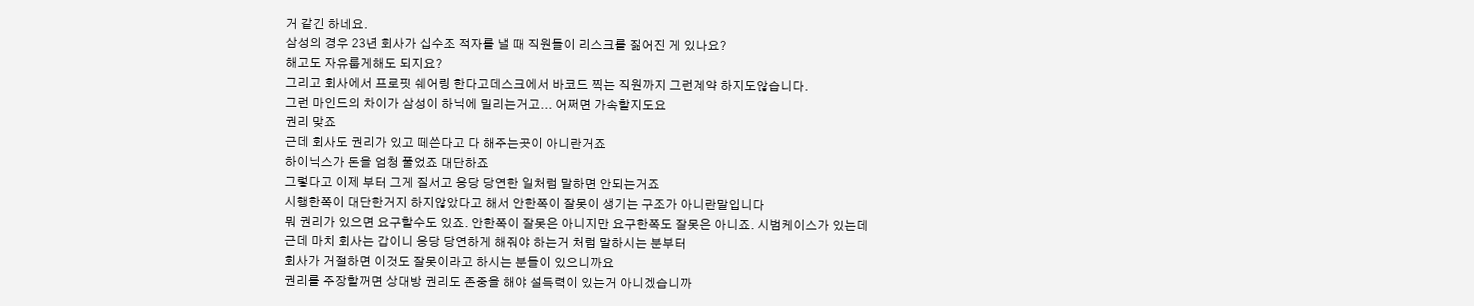거 같긴 하네요.
삼성의 경우 23년 회사가 십수조 적자를 낼 때 직원들이 리스크를 짊어진 게 있나요?
해고도 자유룹게해도 되지요?
그리고 회사에서 프로핏 쉐어링 한다고데스크에서 바코드 찍는 직원까지 그런계약 하지도않습니다.
그런 마인드의 차이가 삼성이 하닉에 밀리는거고... 어쩌면 가속할지도요
권리 맞죠
근데 회사도 권리가 있고 떼쓴다고 다 해주는곳이 아니란거죠
하이닉스가 돈을 엄청 풀었죠 대단하죠
그렇다고 이제 부터 그게 질서고 응당 당연한 일처럼 말하면 안되는거죠
시행한쪽이 대단한거지 하지않았다고 해서 안한쪽이 잘못이 생기는 구조가 아니란말입니다
뭐 권리가 있으면 요구할수도 있죠. 안한쪽이 잘못은 아니지만 요구한쪽도 잘못은 아니죠. 시범케이스가 있는데
근데 마치 회사는 갑이니 응당 당연하게 해줘야 하는거 처럼 말하시는 분부터
회사가 거절하면 이것도 잘못이라고 하시는 분들이 있으니까요
권리를 주장할꺼면 상대방 권리도 존중을 해야 설득력이 있는거 아니겠습니까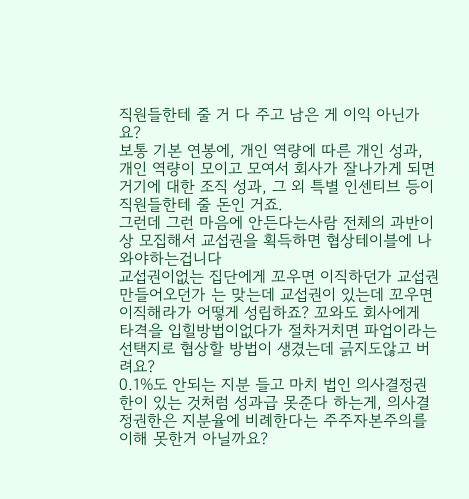직원들한테 줄 거 다 주고 남은 게 이익 아닌가요?
보통 기본 연봉에, 개인 역량에 따른 개인 성과, 개인 역량이 모이고 모여서 회사가 잘나가게 되면 거기에 대한 조직 성과, 그 외 특별 인센티브 등이 직원들한테 줄 돈인 거죠.
그런데 그런 마음에 안든다는사람 전체의 과반이상 모집해서 교섭권을 획득하면 협상테이블에 나와야하는겁니다
교섭권이없는 집단에게 꼬우면 이직하던가 교섭권 만들어오던가 는 맞는데 교섭권이 있는데 꼬우면 이직해라가 어떻게 성립하죠? 꼬와도 회사에게 타격을 입힐방법이없다가 절차거치면 파업이라는 선택지로 협상할 방법이 생겼는데 긁지도않고 버려요?
0.1%도 안되는 지분 들고 마치 법인 의사결정권한이 있는 것처럼 성과급 못준다 하는게, 의사결정권한은 지분율에 비례한다는 주주자본주의를 이해 못한거 아닐까요?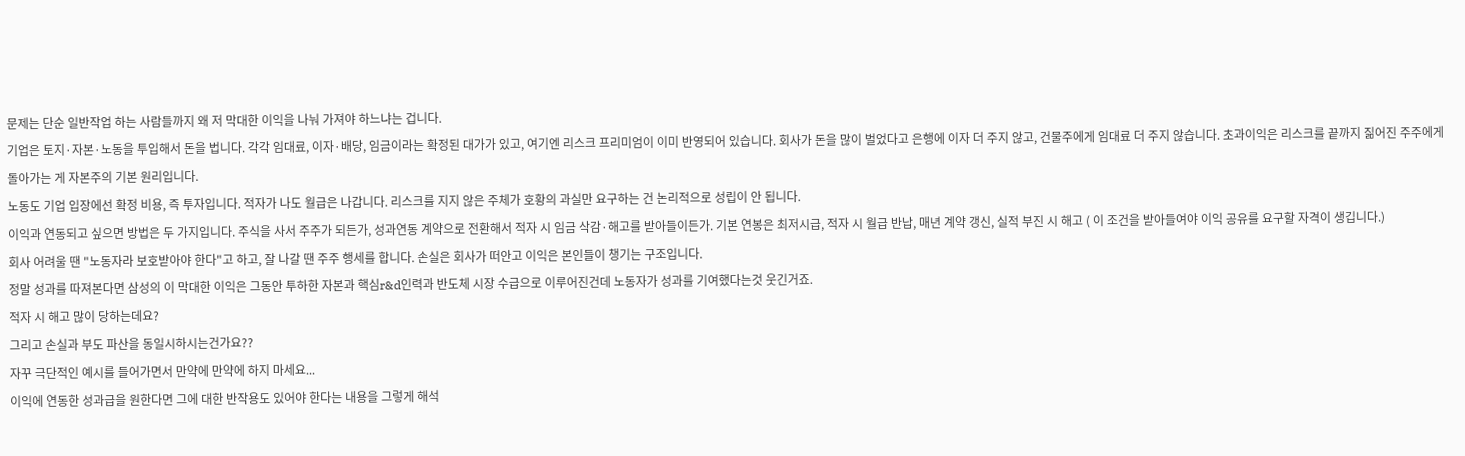문제는 단순 일반작업 하는 사람들까지 왜 저 막대한 이익을 나눠 가져야 하느냐는 겁니다.
기업은 토지·자본·노동을 투입해서 돈을 법니다. 각각 임대료, 이자·배당, 임금이라는 확정된 대가가 있고, 여기엔 리스크 프리미엄이 이미 반영되어 있습니다. 회사가 돈을 많이 벌었다고 은행에 이자 더 주지 않고, 건물주에게 임대료 더 주지 않습니다. 초과이익은 리스크를 끝까지 짊어진 주주에게 돌아가는 게 자본주의 기본 원리입니다.
노동도 기업 입장에선 확정 비용, 즉 투자입니다. 적자가 나도 월급은 나갑니다. 리스크를 지지 않은 주체가 호황의 과실만 요구하는 건 논리적으로 성립이 안 됩니다.
이익과 연동되고 싶으면 방법은 두 가지입니다. 주식을 사서 주주가 되든가, 성과연동 계약으로 전환해서 적자 시 임금 삭감·해고를 받아들이든가. 기본 연봉은 최저시급, 적자 시 월급 반납, 매년 계약 갱신, 실적 부진 시 해고 ( 이 조건을 받아들여야 이익 공유를 요구할 자격이 생깁니다.)
회사 어려울 땐 "노동자라 보호받아야 한다"고 하고, 잘 나갈 땐 주주 행세를 합니다. 손실은 회사가 떠안고 이익은 본인들이 챙기는 구조입니다.
정말 성과를 따져본다면 삼성의 이 막대한 이익은 그동안 투하한 자본과 핵심r&d인력과 반도체 시장 수급으로 이루어진건데 노동자가 성과를 기여했다는것 웃긴거죠.
적자 시 해고 많이 당하는데요?
그리고 손실과 부도 파산을 동일시하시는건가요??
자꾸 극단적인 예시를 들어가면서 만약에 만약에 하지 마세요...
이익에 연동한 성과급을 원한다면 그에 대한 반작용도 있어야 한다는 내용을 그렇게 해석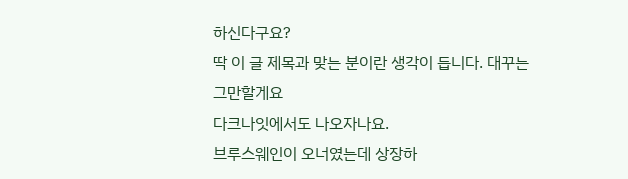하신다구요?
딱 이 글 제목과 맞는 분이란 생각이 듭니다. 대꾸는 그만할게요
다크나잇에서도 나오자나요.
브루스웨인이 오너였는데 상장하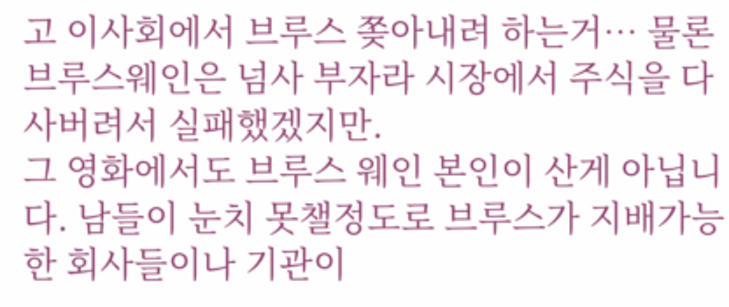고 이사회에서 브루스 쫒아내려 하는거… 물론 브루스웨인은 넘사 부자라 시장에서 주식을 다 사버려서 실패했겠지만.
그 영화에서도 브루스 웨인 본인이 산게 아닙니다. 남들이 눈치 못챌정도로 브루스가 지배가능한 회사들이나 기관이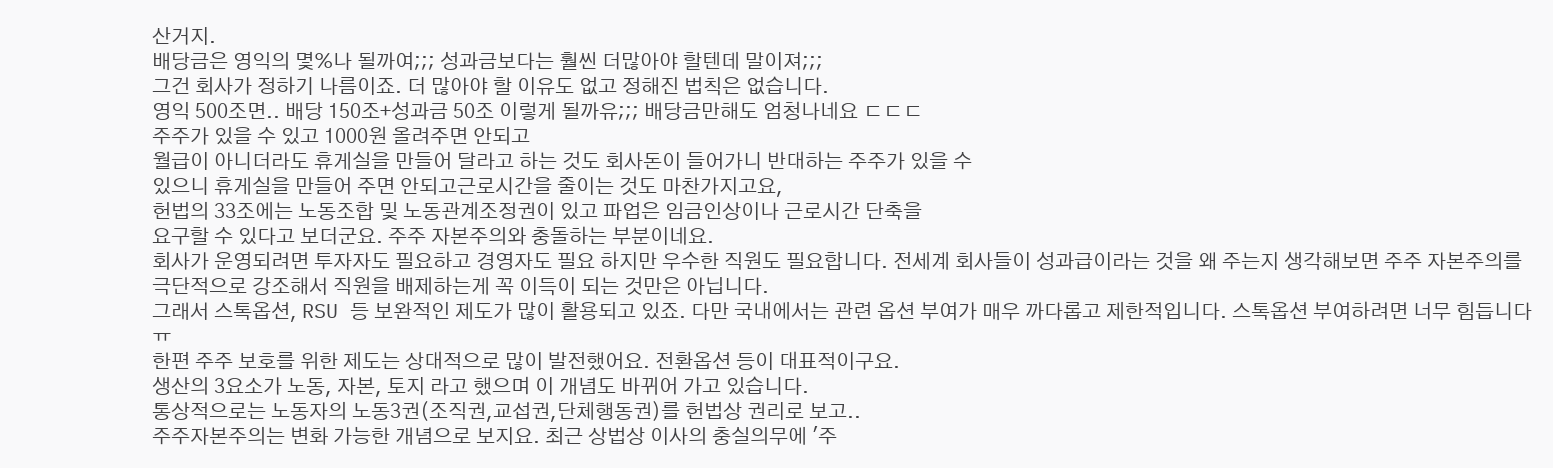산거지.
배당금은 영익의 몇%나 될까여;;; 성과금보다는 훨씬 더많아야 할텐데 말이져;;;
그건 회사가 정하기 나름이죠. 더 많아야 할 이유도 없고 정해진 법칙은 없습니다.
영익 500조면.. 배당 150조+성과금 50조 이렇게 될까유;;; 배당금만해도 엄청나네요 ㄷㄷㄷ
주주가 있을 수 있고 1000원 올려주면 안되고
월급이 아니더라도 휴게실을 만들어 달라고 하는 것도 회사돈이 들어가니 반대하는 주주가 있을 수
있으니 휴게실을 만들어 주면 안되고근로시간을 줄이는 것도 마찬가지고요,
헌법의 33조에는 노동조합 및 노동관계조정권이 있고 파업은 임금인상이나 근로시간 단축을
요구할 수 있다고 보더군요. 주주 자본주의와 충돌하는 부분이네요.
회사가 운영되려면 투자자도 필요하고 경영자도 필요 하지만 우수한 직원도 필요합니다. 전세계 회사들이 성과급이라는 것을 왜 주는지 생각해보면 주주 자본주의를 극단적으로 강조해서 직원을 배제하는게 꼭 이득이 되는 것만은 아닙니다.
그래서 스톡옵션, RSU 등 보완적인 제도가 많이 활용되고 있죠. 다만 국내에서는 관련 옵션 부여가 매우 까다롭고 제한적입니다. 스톡옵션 부여하려면 너무 힘듭니다 ㅠ
한편 주주 보호를 위한 제도는 상대적으로 많이 발전했어요. 전환옵션 등이 대표적이구요.
생산의 3요소가 노동, 자본, 토지 라고 했으며 이 개념도 바뀌어 가고 있습니다.
통상적으로는 노동자의 노동3권(조직권,교섭권,단체행동권)를 헌법상 권리로 보고..
주주자본주의는 변화 가능한 개념으로 보지요. 최근 상법상 이사의 충실의무에 '주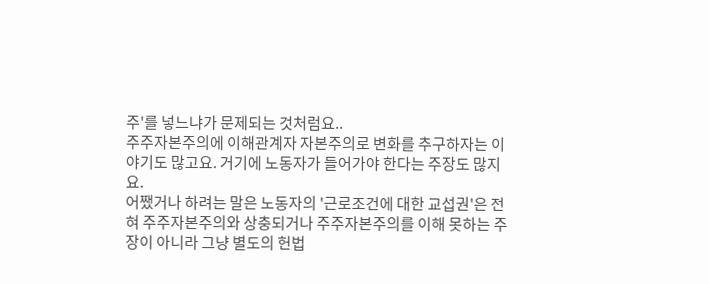주'를 넣느냐가 문제되는 것처럼요..
주주자본주의에 이해관계자 자본주의로 변화를 추구하자는 이야기도 많고요. 거기에 노동자가 들어가야 한다는 주장도 많지요.
어쨌거나 하려는 말은 노동자의 '근로조건에 대한 교섭권'은 전혀 주주자본주의와 상충되거나 주주자본주의를 이해 못하는 주장이 아니라 그냥 별도의 헌법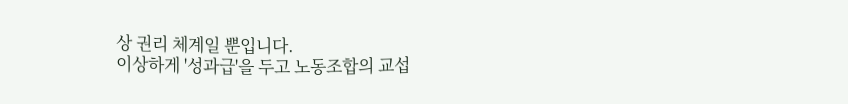상 권리 체계일 뿐입니다.
이상하게 '성과급'을 두고 노동조합의 교섭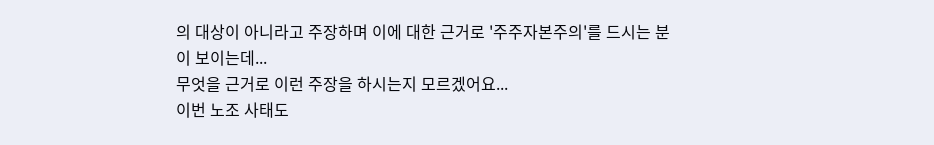의 대상이 아니라고 주장하며 이에 대한 근거로 '주주자본주의'를 드시는 분이 보이는데...
무엇을 근거로 이런 주장을 하시는지 모르겠어요...
이번 노조 사태도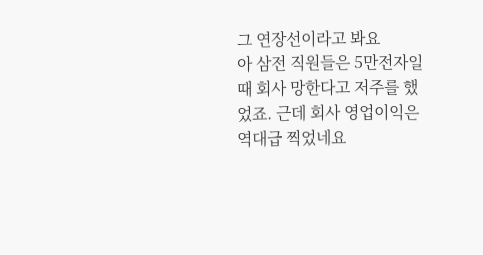그 연장선이라고 봐요
아 삼전 직원들은 5만전자일때 회사 망한다고 저주를 했었죠. 근데 회사 영업이익은 역대급 찍었네요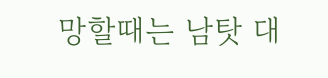망할때는 남탓 대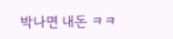박나면 내돈 ㅋㅋ